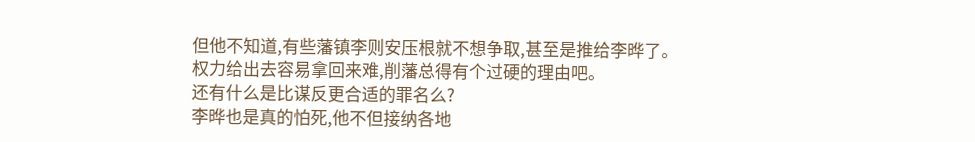但他不知道,有些藩镇李则安压根就不想争取,甚至是推给李晔了。
权力给出去容易拿回来难,削藩总得有个过硬的理由吧。
还有什么是比谋反更合适的罪名么?
李晔也是真的怕死,他不但接纳各地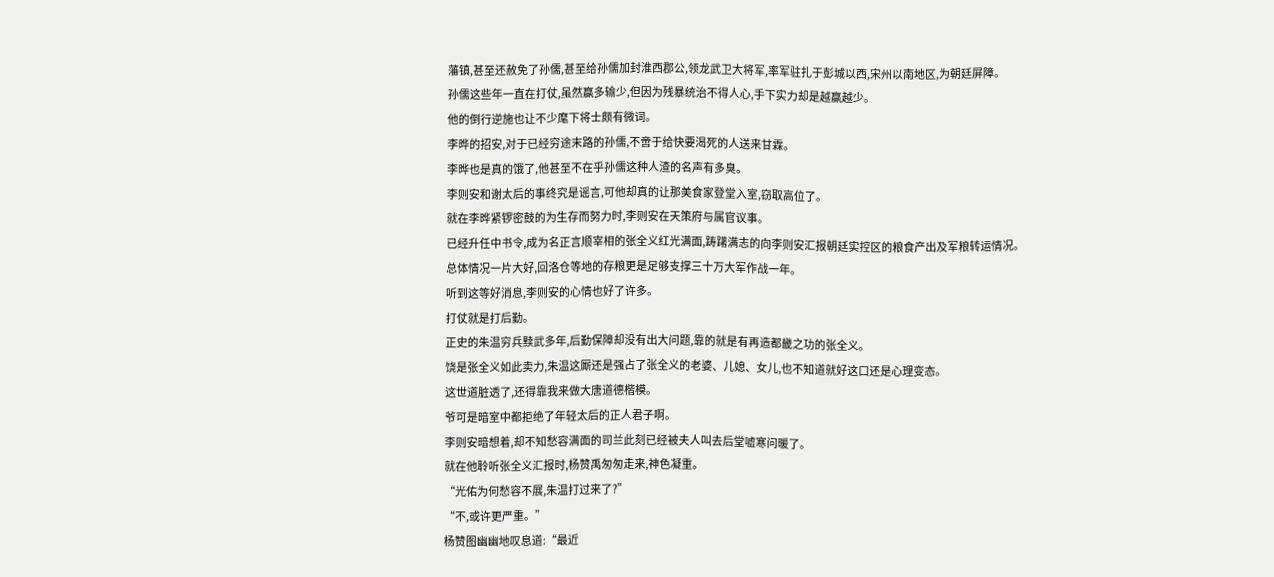藩镇,甚至还赦免了孙儒,甚至给孙儒加封淮西郡公,领龙武卫大将军,率军驻扎于彭城以西,宋州以南地区,为朝廷屏障。
孙儒这些年一直在打仗,虽然赢多输少,但因为残暴统治不得人心,手下实力却是越赢越少。
他的倒行逆施也让不少麾下将士颇有微词。
李晔的招安,对于已经穷途末路的孙儒,不啻于给快要渴死的人送来甘霖。
李晔也是真的饿了,他甚至不在乎孙儒这种人渣的名声有多臭。
李则安和谢太后的事终究是谣言,可他却真的让那美食家登堂入室,窃取高位了。
就在李晔紧锣密鼓的为生存而努力时,李则安在天策府与属官议事。
已经升任中书令,成为名正言顺宰相的张全义红光满面,踌躇满志的向李则安汇报朝廷实控区的粮食产出及军粮转运情况。
总体情况一片大好,回洛仓等地的存粮更是足够支撑三十万大军作战一年。
听到这等好消息,李则安的心情也好了许多。
打仗就是打后勤。
正史的朱温穷兵黩武多年,后勤保障却没有出大问题,靠的就是有再造都畿之功的张全义。
饶是张全义如此卖力,朱温这厮还是强占了张全义的老婆、儿媳、女儿,也不知道就好这口还是心理变态。
这世道脏透了,还得靠我来做大唐道德楷模。
爷可是暗室中都拒绝了年轻太后的正人君子啊。
李则安暗想着,却不知愁容满面的司兰此刻已经被夫人叫去后堂嘘寒问暖了。
就在他聆听张全义汇报时,杨赞禹匆匆走来,神色凝重。
“光佑为何愁容不展,朱温打过来了?”
“不,或许更严重。”
杨赞图幽幽地叹息道:“最近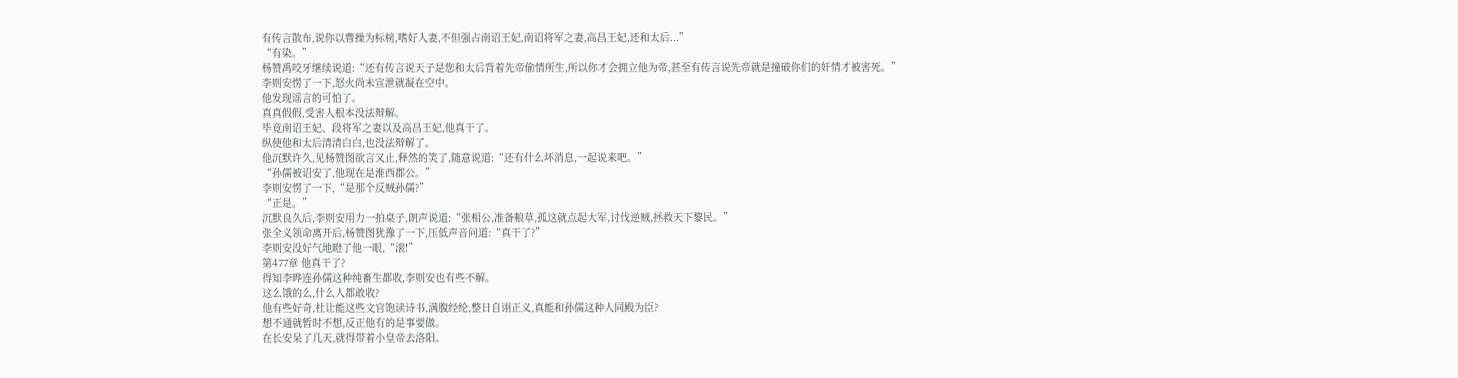有传言散布,说你以曹操为标榜,嗜好人妻,不但强占南诏王妃,南诏将军之妻,高昌王妃,还和太后...”
“有染。”
杨赞禹咬牙继续说道:“还有传言说天子是您和太后背着先帝偷情所生,所以你才会拥立他为帝,甚至有传言说先帝就是撞破你们的奸情才被害死。”
李则安愣了一下,怒火尚未宣泄就凝在空中。
他发现谣言的可怕了。
真真假假,受害人根本没法辩解。
毕竟南诏王妃、段将军之妻以及高昌王妃,他真干了。
纵使他和太后清清白白,也没法辩解了。
他沉默许久,见杨赞图欲言又止,释然的笑了,随意说道:“还有什么坏消息,一起说来吧。”
“孙儒被诏安了,他现在是淮西郡公。”
李则安愣了一下,“是那个反贼孙儒?”
“正是。”
沉默良久后,李则安用力一拍桌子,朗声说道:“张相公,准备粮草,孤这就点起大军,讨伐逆贼,拯救天下黎民。”
张全义领命离开后,杨赞图犹豫了一下,压低声音问道:“真干了?”
李则安没好气地瞪了他一眼,“滚!”
第477章 他真干了?
得知李晔连孙儒这种纯畜生都收,李则安也有些不解。
这么饿的么,什么人都敢收?
他有些好奇,杜让能这些文官饱读诗书,满腹经纶,整日自诩正义,真能和孙儒这种人同殿为臣?
想不通就暂时不想,反正他有的是事要做。
在长安呆了几天,就得带着小皇帝去洛阳。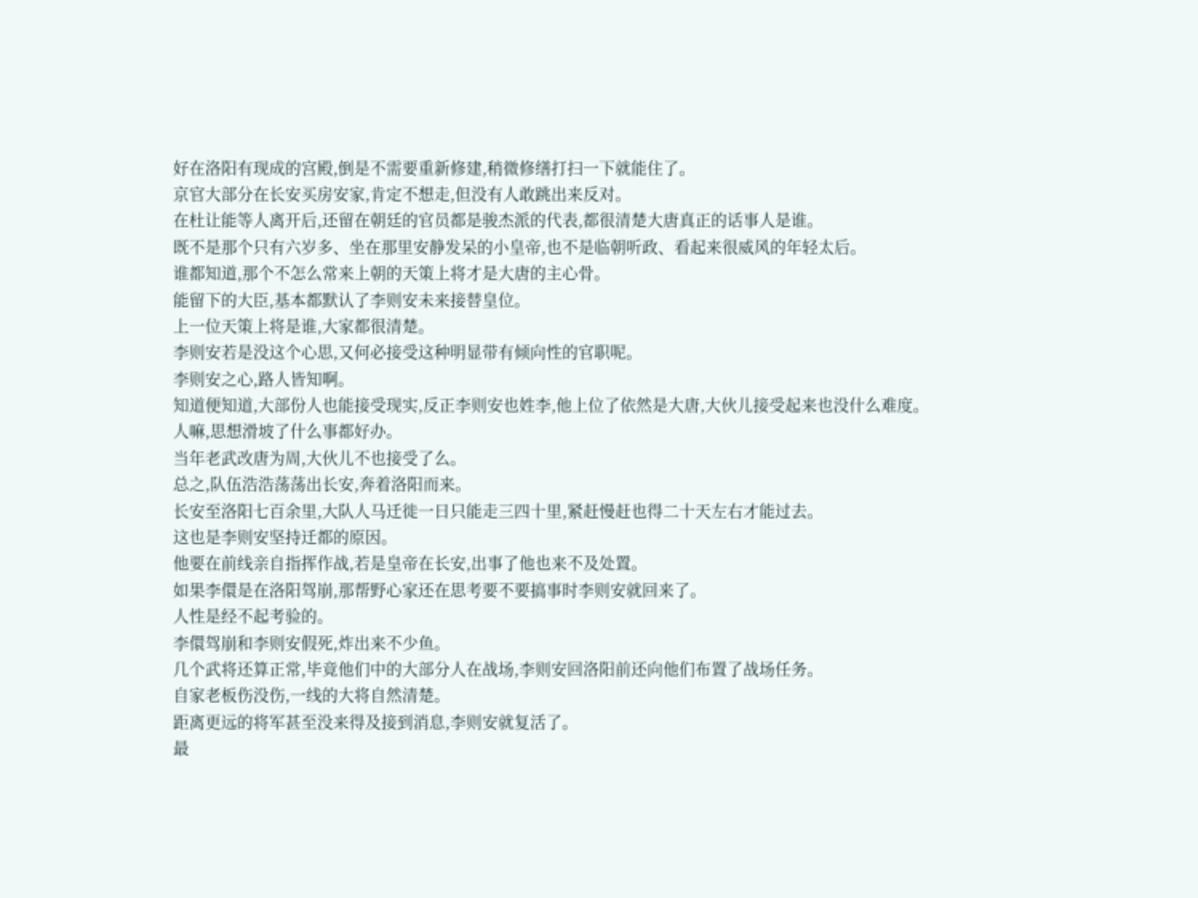好在洛阳有现成的宫殿,倒是不需要重新修建,稍微修缮打扫一下就能住了。
京官大部分在长安买房安家,肯定不想走,但没有人敢跳出来反对。
在杜让能等人离开后,还留在朝廷的官员都是骏杰派的代表,都很清楚大唐真正的话事人是谁。
既不是那个只有六岁多、坐在那里安静发呆的小皇帝,也不是临朝听政、看起来很威风的年轻太后。
谁都知道,那个不怎么常来上朝的天策上将才是大唐的主心骨。
能留下的大臣,基本都默认了李则安未来接替皇位。
上一位天策上将是谁,大家都很清楚。
李则安若是没这个心思,又何必接受这种明显带有倾向性的官职呢。
李则安之心,路人皆知啊。
知道便知道,大部份人也能接受现实,反正李则安也姓李,他上位了依然是大唐,大伙儿接受起来也没什么难度。
人嘛,思想滑坡了什么事都好办。
当年老武改唐为周,大伙儿不也接受了么。
总之,队伍浩浩荡荡出长安,奔着洛阳而来。
长安至洛阳七百余里,大队人马迁徙一日只能走三四十里,紧赶慢赶也得二十天左右才能过去。
这也是李则安坚持迁都的原因。
他要在前线亲自指挥作战,若是皇帝在长安,出事了他也来不及处置。
如果李儇是在洛阳驾崩,那帮野心家还在思考要不要搞事时李则安就回来了。
人性是经不起考验的。
李儇驾崩和李则安假死,炸出来不少鱼。
几个武将还算正常,毕竟他们中的大部分人在战场,李则安回洛阳前还向他们布置了战场任务。
自家老板伤没伤,一线的大将自然清楚。
距离更远的将军甚至没来得及接到消息,李则安就复活了。
最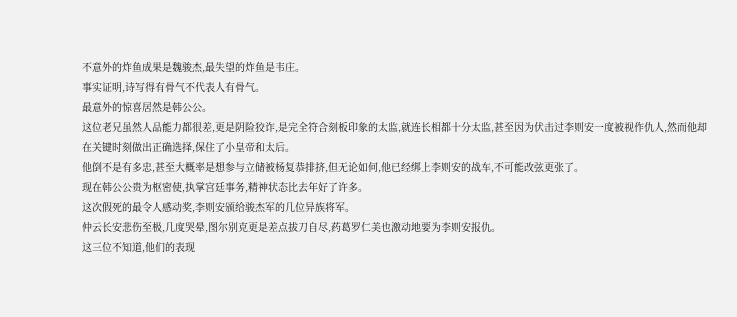不意外的炸鱼成果是魏骏杰,最失望的炸鱼是韦庄。
事实证明,诗写得有骨气不代表人有骨气。
最意外的惊喜居然是韩公公。
这位老兄虽然人品能力都很差,更是阴险狡诈,是完全符合刻板印象的太监,就连长相都十分太监,甚至因为伏击过李则安一度被视作仇人,然而他却在关键时刻做出正确选择,保住了小皇帝和太后。
他倒不是有多忠,甚至大概率是想参与立储被杨复恭排挤,但无论如何,他已经绑上李则安的战车,不可能改弦更张了。
现在韩公公贵为枢密使,执掌宫廷事务,精神状态比去年好了许多。
这次假死的最令人感动奖,李则安颁给骏杰军的几位异族将军。
仲云长安悲伤至极,几度哭晕,图尔别克更是差点拔刀自尽,药葛罗仁美也激动地要为李则安报仇。
这三位不知道,他们的表现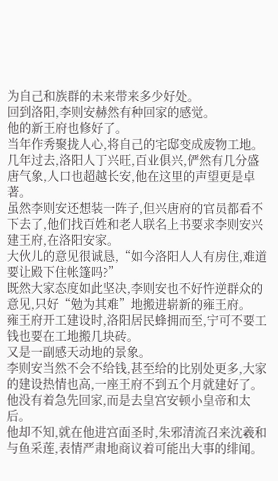为自己和族群的未来带来多少好处。
回到洛阳,李则安赫然有种回家的感觉。
他的新王府也修好了。
当年作秀聚拢人心,将自己的宅邸变成废物工地。几年过去,洛阳人丁兴旺,百业俱兴,俨然有几分盛唐气象,人口也超越长安,他在这里的声望更是卓著。
虽然李则安还想装一阵子,但兴唐府的官员都看不下去了,他们找百姓和老人联名上书要求李则安兴建王府,在洛阳安家。
大伙儿的意见很诚恳,“如今洛阳人人有房住,难道要让殿下住帐篷吗?”
既然大家态度如此坚决,李则安也不好忤逆群众的意见,只好“勉为其难”地搬进崭新的雍王府。
雍王府开工建设时,洛阳居民蜂拥而至,宁可不要工钱也要在工地搬几块砖。
又是一副感天动地的景象。
李则安当然不会不给钱,甚至给的比别处更多,大家的建设热情也高,一座王府不到五个月就建好了。
他没有着急先回家,而是去皇宫安顿小皇帝和太后。
他却不知,就在他进宫面圣时,朱邪清流召来沈羲和与鱼采莲,表情严肃地商议着可能出大事的绯闻。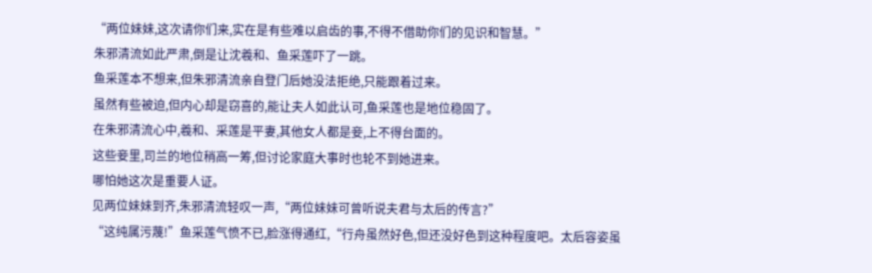“两位妹妹,这次请你们来,实在是有些难以启齿的事,不得不借助你们的见识和智慧。”
朱邪清流如此严肃,倒是让沈羲和、鱼采莲吓了一跳。
鱼采莲本不想来,但朱邪清流亲自登门后她没法拒绝,只能跟着过来。
虽然有些被迫,但内心却是窃喜的,能让夫人如此认可,鱼采莲也是地位稳固了。
在朱邪清流心中,羲和、采莲是平妻,其他女人都是妾,上不得台面的。
这些妾里,司兰的地位稍高一筹,但讨论家庭大事时也轮不到她进来。
哪怕她这次是重要人证。
见两位妹妹到齐,朱邪清流轻叹一声,“两位妹妹可曾听说夫君与太后的传言?”
“这纯属污蔑!”鱼采莲气愤不已,脸涨得通红,“行舟虽然好色,但还没好色到这种程度吧。太后容姿虽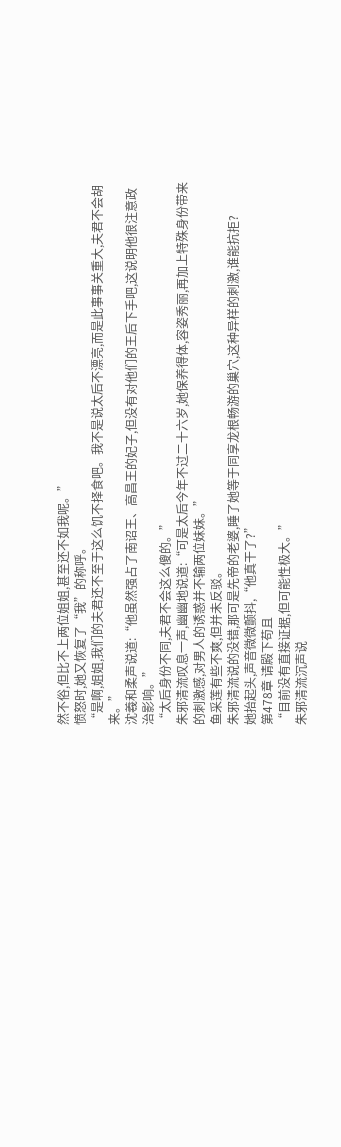然不俗,但比不上两位姐姐,甚至还不如我呢。”
愤怒时,她又恢复了“我”的称呼。
“是啊,姐姐,我们的夫君还不至于这么饥不择食吧。我不是说太后不漂亮,而是此事事关重大,夫君不会胡来。”
沈羲和柔声说道:“他虽然强占了南诏王、高昌王的妃子,但没有对他们的王后下手吧,这说明他很注意政治影响。”
“太后身份不同,夫君不会这么傻的。”
朱邪清流叹息一声,幽幽地说道:“可是太后今年不过二十六岁,她保养得体,容姿秀丽,再加上特殊身份带来的刺激感,对男人的诱惑并不输两位妹妹。”
鱼采莲有些不爽,但并未反驳。
朱邪清流说的没错,那可是先帝的老婆,睡了她等于同享龙根畅游的巢穴,这种异样的刺激,谁能抗拒?
她抬起头,声音微微颤抖,“他真干了?”
第478章 请殿下苟且
“目前没有直接证据,但可能性极大。”
朱邪清流沉声说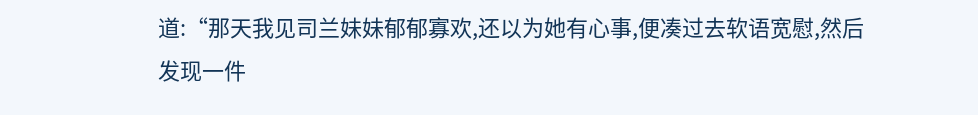道:“那天我见司兰妹妹郁郁寡欢,还以为她有心事,便凑过去软语宽慰,然后发现一件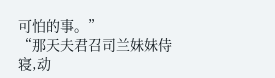可怕的事。”
“那天夫君召司兰妹妹侍寝,动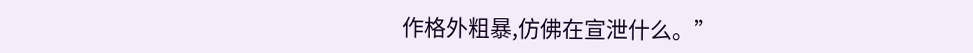作格外粗暴,仿佛在宣泄什么。”